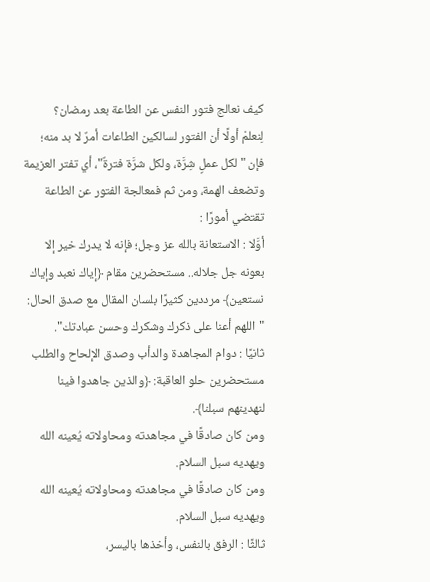كيف نعالج فتور النفس عن الطاعة بعد رمضان؟
لِنعلمْ أولًا أن الفتور لسالكين الطاعات أمرٌ لا بد منه؛ فإن "لكل عملٍ شِرَّة، ولكل شرَّة فترةٌ"، أي تفتر العزيمة وتضعف الهمة، ومن ثم فمعالجة الفتور عن الطاعة تقتضي أمورًا :
أوَّلا : الاستعانة بالله عز وجل؛ فإنه لا يدرك خير إلا بعونه جل جلاله.. مستحضرين مقام ﴿إياك نعبد وإياك نستعين﴾ مرددين كثيرًا بلسان المقال مع صدق الحال: "اللهم أعنا على ذكرك وشكرك وحسن عبادتك".
ثانيًا : دوام المجاهدة والدأب وصدق الإلحاح والطلب مستحضرين حلو العاقبة: ﴿والذين جاهدوا فينا لنهدينهم سبلنا﴾.
ومن كان صادقًا في مجاهدته ومحاولاته يُعينه الله ويهديه سبل السلام.
ومن كان صادقًا في مجاهدته ومحاولاته يُعينه الله ويهديه سبل السلام.
ثالثًا : الرفق بالنفس، وأخذها باليسر،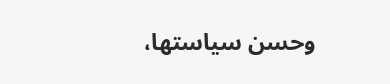وحسن سياستها،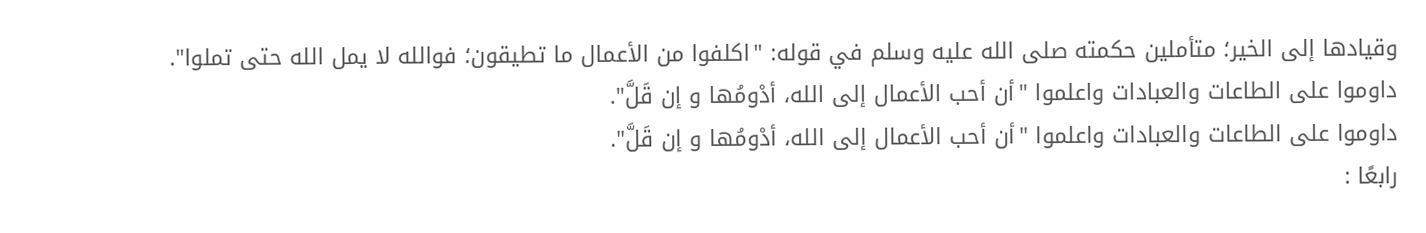وقيادها إلى الخير؛ متأملين حكمته صلى الله عليه وسلم في قوله: "اكلفوا من الأعمال ما تطيقون؛ فوالله لا يمل الله حتى تملوا".
داوموا على الطاعات والعبادات واعلموا "أن أحب الأعمال إلى الله، أدْومُها و إن قَلَّ".
داوموا على الطاعات والعبادات واعلموا "أن أحب الأعمال إلى الله، أدْومُها و إن قَلَّ".
رابعًا :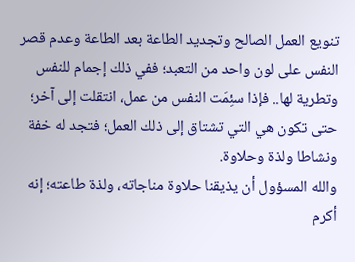تنويع العمل الصالح وتجديد الطاعة بعد الطاعة وعدم قصر النفس على لون واحد من التعبد؛ ففي ذلك إجمام للنفس وتطرية لها.. فإذا سئِمَت النفس من عمل، انتقلت إلى آخر؛ حتى تكون هي التي تشتاق إلى ذلك العمل؛ فتجد له خفة ونشاطا ولذة وحلاوة.
والله المسؤول أن يذيقنا حلاوة مناجاته، ولذة طاعته؛ إنه أكرم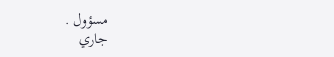مسؤول .
جاري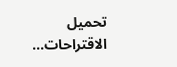تحميل الاقتراحات...